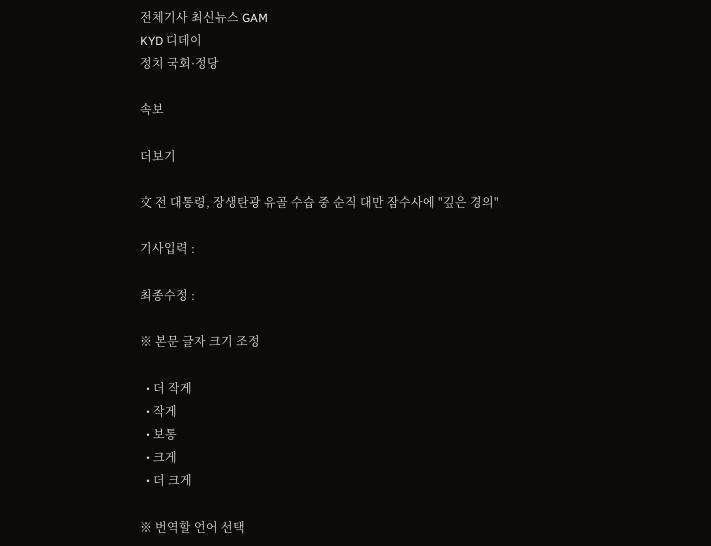전체기사 최신뉴스 GAM
KYD 디데이
정치 국회·정당

속보

더보기

文 전 대통령, 장생탄광 유골 수습 중 순직 대만 잠수사에 "깊은 경의"

기사입력 :

최종수정 :

※ 본문 글자 크기 조정

  • 더 작게
  • 작게
  • 보통
  • 크게
  • 더 크게

※ 번역할 언어 선택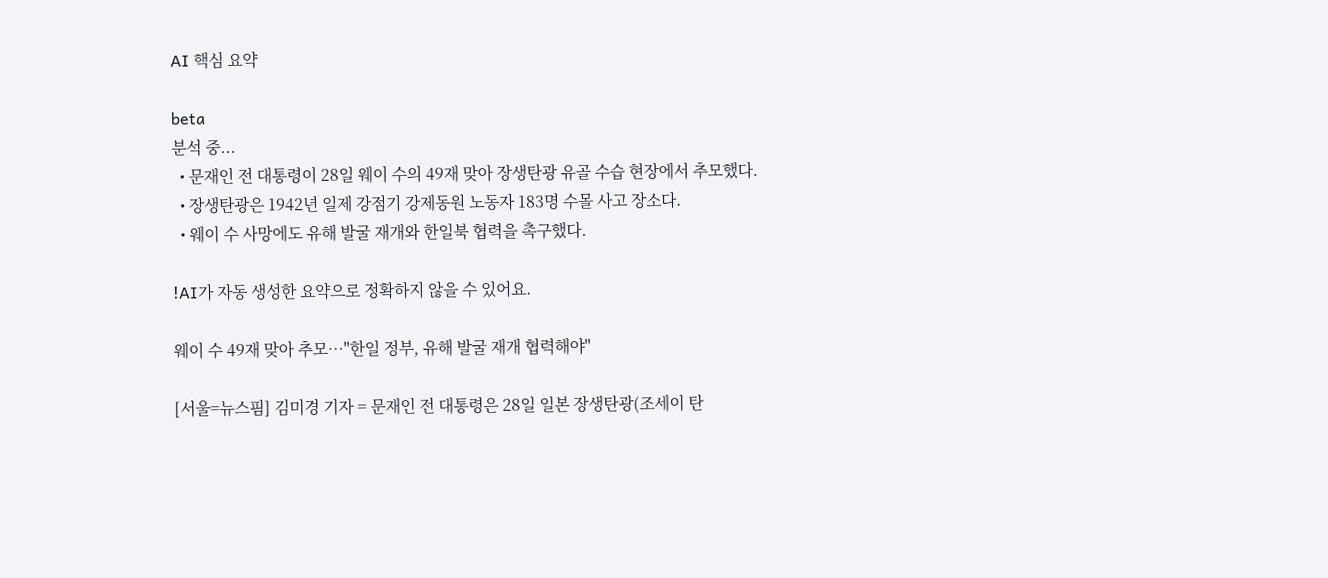AI 핵심 요약

beta
분석 중...
  • 문재인 전 대통령이 28일 웨이 수의 49재 맞아 장생탄광 유골 수습 현장에서 추모했다.
  • 장생탄광은 1942년 일제 강점기 강제동원 노동자 183명 수몰 사고 장소다.
  • 웨이 수 사망에도 유해 발굴 재개와 한일북 협력을 촉구했다.

!AI가 자동 생성한 요약으로 정확하지 않을 수 있어요.

웨이 수 49재 맞아 추모…"한일 정부, 유해 발굴 재개 협력해야"

[서울=뉴스핌] 김미경 기자 = 문재인 전 대통령은 28일 일본 장생탄광(조세이 탄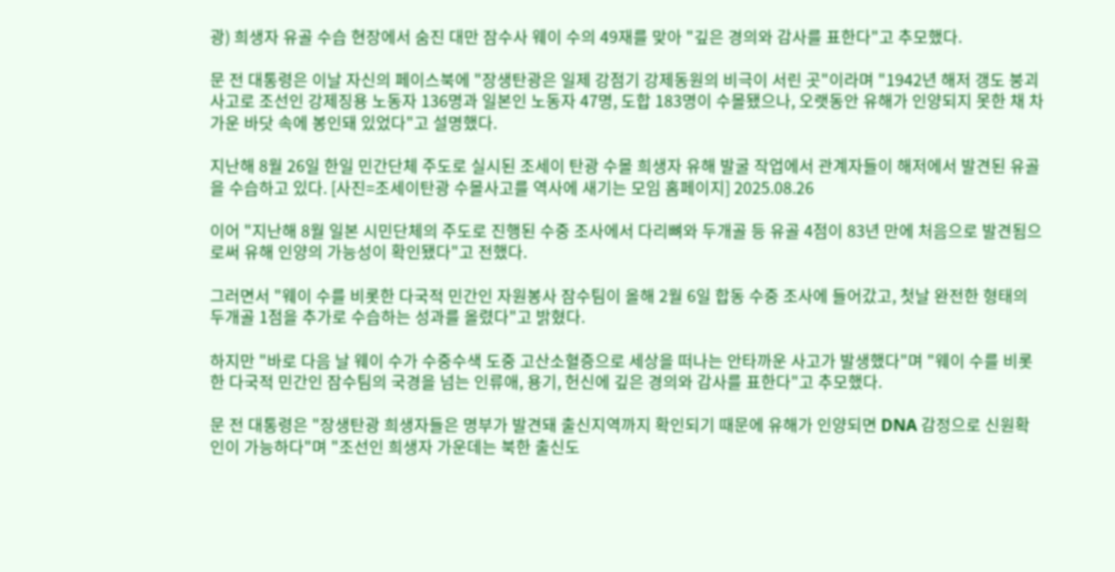광) 희생자 유골 수습 현장에서 숨진 대만 잠수사 웨이 수의 49재를 맞아 "깊은 경의와 감사를 표한다"고 추모했다.

문 전 대통령은 이날 자신의 페이스북에 "장생탄광은 일제 강점기 강제동원의 비극이 서린 곳"이라며 "1942년 해저 갱도 붕괴사고로 조선인 강제징용 노동자 136명과 일본인 노동자 47명, 도합 183명이 수몰됐으나, 오랫동안 유해가 인양되지 못한 채 차가운 바닷 속에 봉인돼 있었다"고 설명했다.

지난해 8월 26일 한일 민간단체 주도로 실시된 조세이 탄광 수몰 희생자 유해 발굴 작업에서 관계자들이 해저에서 발견된 유골을 수습하고 있다. [사진=조세이탄광 수몰사고를 역사에 새기는 모임 홈페이지] 2025.08.26

이어 "지난해 8월 일본 시민단체의 주도로 진행된 수중 조사에서 다리뼈와 두개골 등 유골 4점이 83년 만에 처음으로 발견됨으로써 유해 인양의 가능성이 확인됐다"고 전했다.

그러면서 "웨이 수를 비롯한 다국적 민간인 자원봉사 잠수팀이 올해 2월 6일 합동 수중 조사에 들어갔고, 첫날 완전한 형태의 두개골 1점을 추가로 수습하는 성과를 올렸다"고 밝혔다.

하지만 "바로 다음 날 웨이 수가 수중수색 도중 고산소혈증으로 세상을 떠나는 안타까운 사고가 발생했다"며 "웨이 수를 비롯한 다국적 민간인 잠수팀의 국경을 넘는 인류애, 용기, 헌신에 깊은 경의와 감사를 표한다"고 추모했다.

문 전 대통령은 "장생탄광 희생자들은 명부가 발견돼 출신지역까지 확인되기 때문에 유해가 인양되면 DNA 감정으로 신원확인이 가능하다"며 "조선인 희생자 가운데는 북한 출신도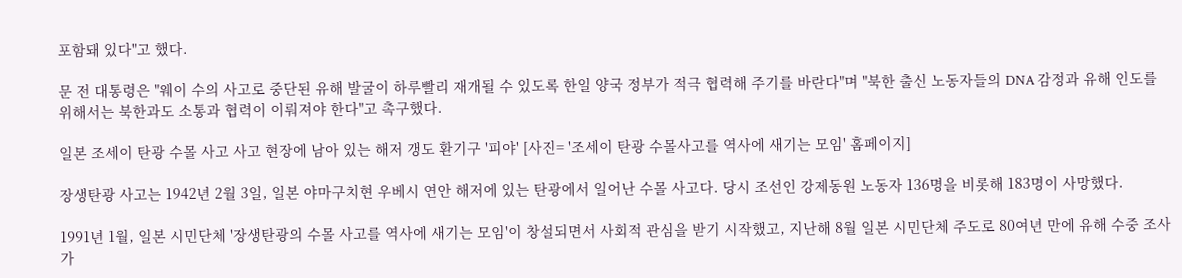포함돼 있다"고 했다.

문 전 대통령은 "웨이 수의 사고로 중단된 유해 발굴이 하루빨리 재개될 수 있도록 한일 양국 정부가 적극 협력해 주기를 바란다"며 "북한 출신 노동자들의 DNA 감정과 유해 인도를 위해서는 북한과도 소통과 협력이 이뤄져야 한다"고 촉구했다.

일본 조세이 탄광 수몰 사고 사고 현장에 남아 있는 해저 갱도 환기구 '피야' [사진= '조세이 탄광 수몰사고를 역사에 새기는 모임' 홈페이지]

장생탄광 사고는 1942년 2월 3일, 일본 야마구치현 우베시 연안 해저에 있는 탄광에서 일어난 수몰 사고다. 당시 조선인 강제동원 노동자 136명을 비롯해 183명이 사망했다.

1991년 1월, 일본 시민단체 '장생탄광의 수몰 사고를 역사에 새기는 모임'이 창설되면서 사회적 관심을 받기 시작했고, 지난해 8월 일본 시민단체 주도로 80여년 만에 유해 수중 조사가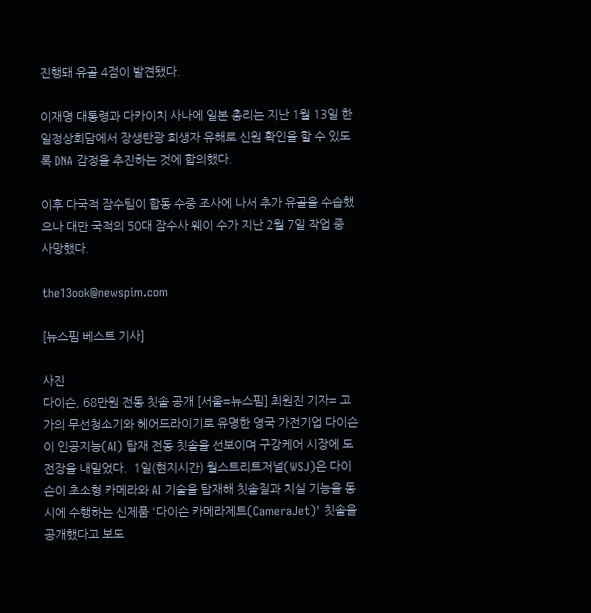진행돼 유골 4점이 발견됐다.

이재명 대통령과 다카이치 사나에 일본 총리는 지난 1월 13일 한일정상회담에서 장생탄광 희생자 유해로 신원 확인을 할 수 있도록 DNA 감정을 추진하는 것에 합의했다.

이후 다국적 잠수팀이 합동 수중 조사에 나서 추가 유골을 수습했으나 대만 국적의 50대 잠수사 웨이 수가 지난 2월 7일 작업 중 사망했다.

the13ook@newspim.com

[뉴스핌 베스트 기사]

사진
다이슨, 68만원 전동 칫솔 공개 [서울=뉴스핌] 최원진 기자= 고가의 무선청소기와 헤어드라이기로 유명한 영국 가전기업 다이슨이 인공지능(AI) 탑재 전동 칫솔을 선보이며 구강케어 시장에 도전장을 내밀었다.  1일(현지시간) 월스트리트저널(WSJ)은 다이슨이 초소형 카메라와 AI 기술을 탑재해 칫솔질과 치실 기능을 동시에 수행하는 신제품 '다이슨 카메라제트(CameraJet)' 칫솔을 공개했다고 보도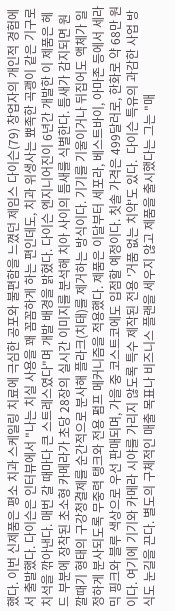했다. 이번 신제품은 평소 치과 스케일링 치료에 극심한 공포와 불편함을 느꼈던 제임스 다이슨(79) 창업자의 개인적 경험에서 출발했다. 다이슨은 인터뷰에서 "나는 치실 사용을 꽤 꼼꼼하게 하는 편인데도, 치과 위생사는 뾰족한 곡괭이 같은 기구로 치석을 깎아낸다. 매번 갈 때마다 큰 스트레스였다"며 개발 배경을 밝혔다. 다이슨 엔지니어진이 6년간 개발한 이 제품은 헤드 부분에 장착된 초소형 카메라가 초당 28장의 실시간 이미지를 분석해 치아 사이의 틈새를 식별한다. 틈새가 감지되면 원깔때기 형태의 구강청결제를 순간적으로 분사해 플라크(치태)를 제거하는 방식이다. 기기를 기울이거나 뒤집어도 액체가 일정하게 분사되도록 무중력 탱크와 전용 펌프 메커니즘을 적용했다. 제품은 이달부터 세포라, 베스트바이, 아마존 등에서 세라믹 핑크와 블루 색상으로 우선 판매되며, 가을 중 코스트코에도 입점할 예정이다. 칫솔 가격은 499달러로, 한화로 약 68만 원이다. 여기에 기기와 카메라 시야를 가리지 않도록 특수 제작된 전용 '거품 없는 치약'도 있다.  다이슨 특유의 과감한 사업 방식도 눈길을 끈다. 별도의 구체적인 매출 목표나 비즈니스 플랜을 세우지 않고 제품을 출시했다는 그는 "매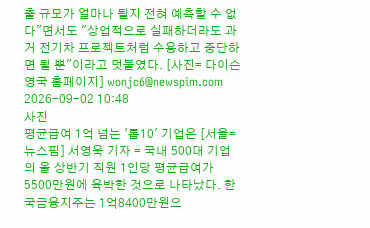출 규모가 얼마나 될지 전혀 예측할 수 없다"면서도 "상업적으로 실패하더라도 과거 전기차 프로젝트처럼 수용하고 중단하면 될 뿐"이라고 덧붙였다. [사진= 다이슨 영국 홈페이지] wonjc6@newspim.com 2026-09-02 10:48
사진
평균급여 1억 넘는 '톱10' 기업은 [서울=뉴스핌] 서영욱 기자 = 국내 500대 기업의 올 상반기 직원 1인당 평균급여가 5500만원에 육박한 것으로 나타났다. 한국금융지주는 1억8400만원으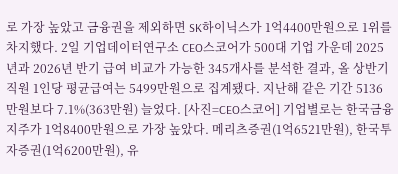로 가장 높았고 금융권을 제외하면 SK하이닉스가 1억4400만원으로 1위를 차지했다. 2일 기업데이터연구소 CEO스코어가 500대 기업 가운데 2025년과 2026년 반기 급여 비교가 가능한 345개사를 분석한 결과, 올 상반기 직원 1인당 평균급여는 5499만원으로 집계됐다. 지난해 같은 기간 5136만원보다 7.1%(363만원) 늘었다. [사진=CEO스코어] 기업별로는 한국금융지주가 1억8400만원으로 가장 높았다. 메리츠증권(1억6521만원), 한국투자증권(1억6200만원), 유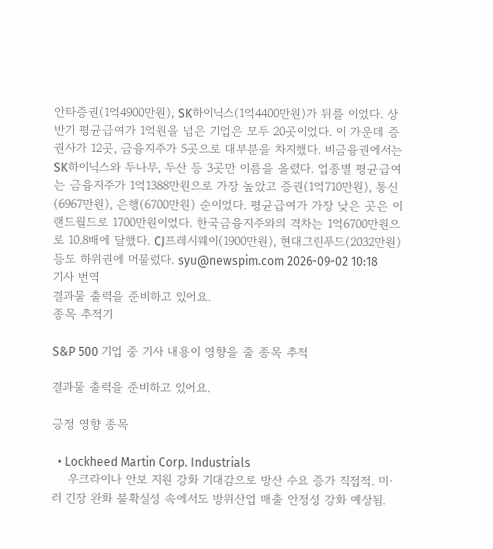안타증권(1억4900만원), SK하이닉스(1억4400만원)가 뒤를 이었다. 상반기 평균급여가 1억원을 넘은 기업은 모두 20곳이었다. 이 가운데 증권사가 12곳, 금융지주가 5곳으로 대부분을 차지했다. 비금융권에서는 SK하이닉스와 두나무, 두산 등 3곳만 이름을 올렸다. 업종별 평균급여는 금융지주가 1억1388만원으로 가장 높았고 증권(1억710만원), 통신(6967만원), 은행(6700만원) 순이었다. 평균급여가 가장 낮은 곳은 이랜드월드로 1700만원이었다. 한국금융지주와의 격차는 1억6700만원으로 10.8배에 달했다. CJ프레시웨이(1900만원), 현대그린푸드(2032만원) 등도 하위권에 머물렀다. syu@newspim.com 2026-09-02 10:18
기사 번역
결과물 출력을 준비하고 있어요.
종목 추적기

S&P 500 기업 중 기사 내용이 영향을 줄 종목 추적

결과물 출력을 준비하고 있어요.

긍정 영향 종목

  • Lockheed Martin Corp. Industrials
    우크라이나 안보 지원 강화 기대감으로 방산 수요 증가 직접적. 미·러 긴장 완화 불확실성 속에서도 방위산업 매출 안정성 강화 예상됨.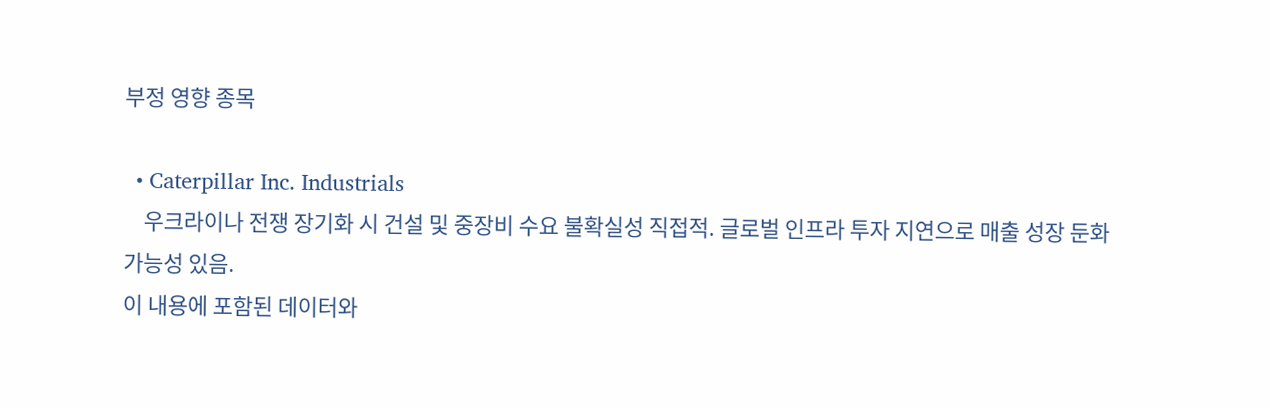부정 영향 종목

  • Caterpillar Inc. Industrials
    우크라이나 전쟁 장기화 시 건설 및 중장비 수요 불확실성 직접적. 글로벌 인프라 투자 지연으로 매출 성장 둔화 가능성 있음.
이 내용에 포함된 데이터와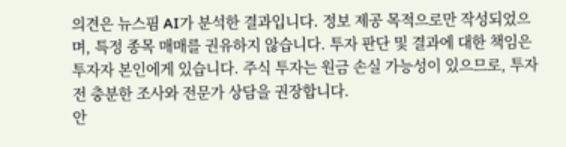의견은 뉴스핌 AI가 분석한 결과입니다. 정보 제공 목적으로만 작성되었으며, 특정 종목 매매를 권유하지 않습니다. 투자 판단 및 결과에 대한 책임은 투자자 본인에게 있습니다. 주식 투자는 원금 손실 가능성이 있으므로, 투자 전 충분한 조사와 전문가 상담을 권장합니다.
안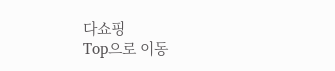다쇼핑
Top으로 이동